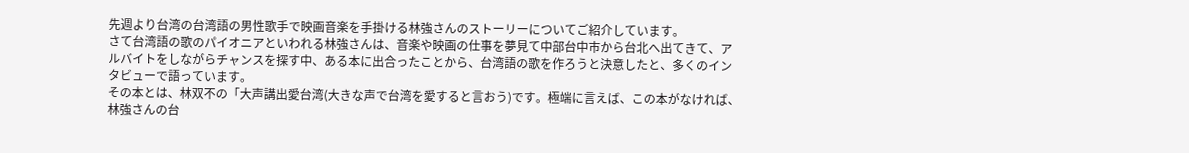先週より台湾の台湾語の男性歌手で映画音楽を手掛ける林強さんのストーリーについてご紹介しています。
さて台湾語の歌のパイオニアといわれる林強さんは、音楽や映画の仕事を夢見て中部台中市から台北へ出てきて、アルバイトをしながらチャンスを探す中、ある本に出合ったことから、台湾語の歌を作ろうと決意したと、多くのインタビューで語っています。
その本とは、林双不の「大声講出愛台湾(大きな声で台湾を愛すると言おう)です。極端に言えば、この本がなければ、林強さんの台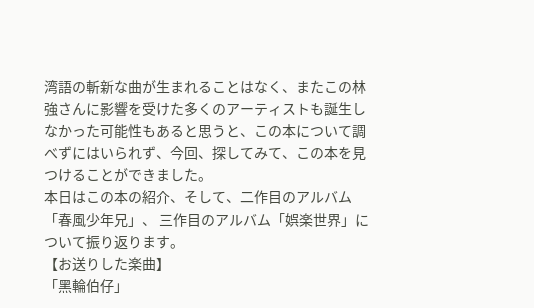湾語の斬新な曲が生まれることはなく、またこの林強さんに影響を受けた多くのアーティストも誕生しなかった可能性もあると思うと、この本について調べずにはいられず、今回、探してみて、この本を見つけることができました。
本日はこの本の紹介、そして、二作目のアルバム「春風少年兄」、 三作目のアルバム「娯楽世界」について振り返ります。
【お送りした楽曲】
「黑輪伯仔」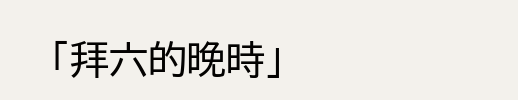「拜六的晚時」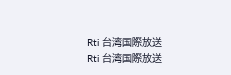Rti 台湾国際放送
Rti 台湾国際放送